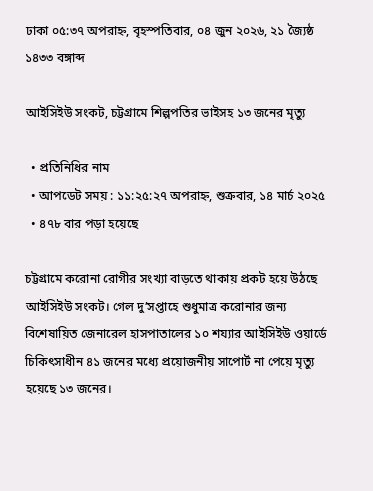ঢাকা ০৫:৩৭ অপরাহ্ন, বৃহস্পতিবার, ০৪ জুন ২০২৬, ২১ জ্যৈষ্ঠ ১৪৩৩ বঙ্গাব্দ

আইসিইউ সংকট, চট্টগ্রামে শিল্পপতির ভাইসহ ১৩ জনের মৃত্যু

  • প্রতিনিধির নাম
  • আপডেট সময় : ১১:২৫:২৭ অপরাহ্ন, শুক্রবার, ১৪ মার্চ ২০২৫
  • ৪৭৮ বার পড়া হয়েছে

চট্টগ্রামে করোনা রোগীর সংখ্যা বাড়তে থাকায় প্রকট হয়ে উঠছে আইসিইউ সংকট। গেল দু’সপ্তাহে শুধুমাত্র করোনার জন্য বিশেষায়িত জেনারেল হাসপাতালের ১০ শয্যার আইসিইউ ওয়ার্ডে চিকিৎসাধীন ৪১ জনের মধ্যে প্রয়োজনীয় সাপোর্ট না পেয়ে মৃত্যু হয়েছে ১৩ জনের।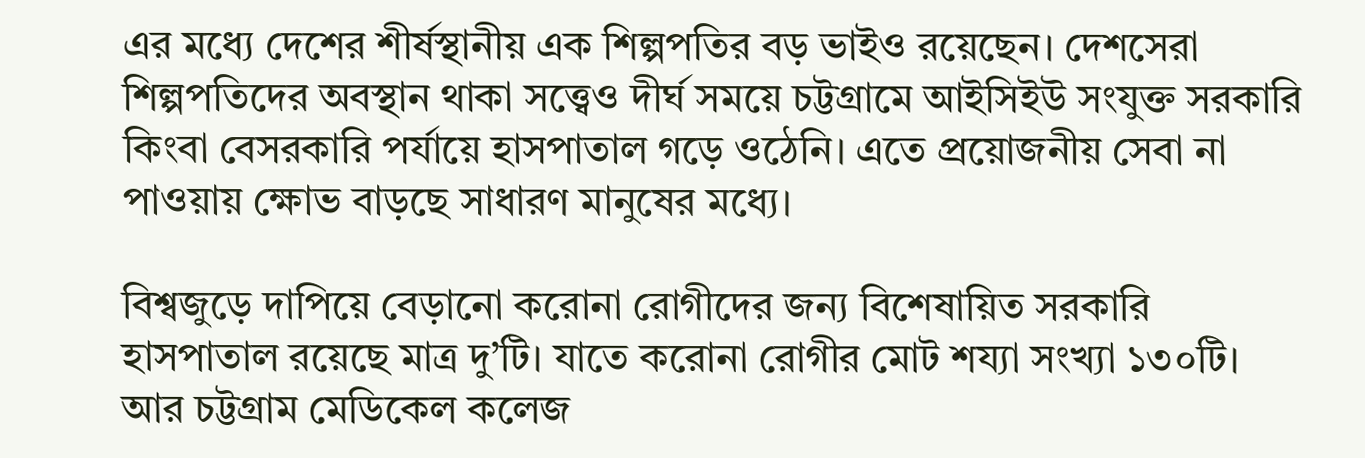এর মধ্যে দেশের শীর্ষস্থানীয় এক শিল্পপতির বড় ভাইও রয়েছেন। দেশসেরা শিল্পপতিদের অবস্থান থাকা সত্ত্বেও দীর্ঘ সময়ে চট্টগ্রামে আইসিইউ সংযুক্ত সরকারি কিংবা বেসরকারি পর্যায়ে হাসপাতাল গড়ে ওঠেনি। এতে প্রয়োজনীয় সেবা না পাওয়ায় ক্ষোভ বাড়ছে সাধারণ মানুষের মধ্যে।

বিশ্বজুড়ে দাপিয়ে বেড়ানো করোনা রোগীদের জন্য বিশেষায়িত সরকারি হাসপাতাল রয়েছে মাত্র দু’টি। যাতে করোনা রোগীর মোট শয্যা সংখ্যা ১৩০টি। আর চট্টগ্রাম মেডিকেল কলেজ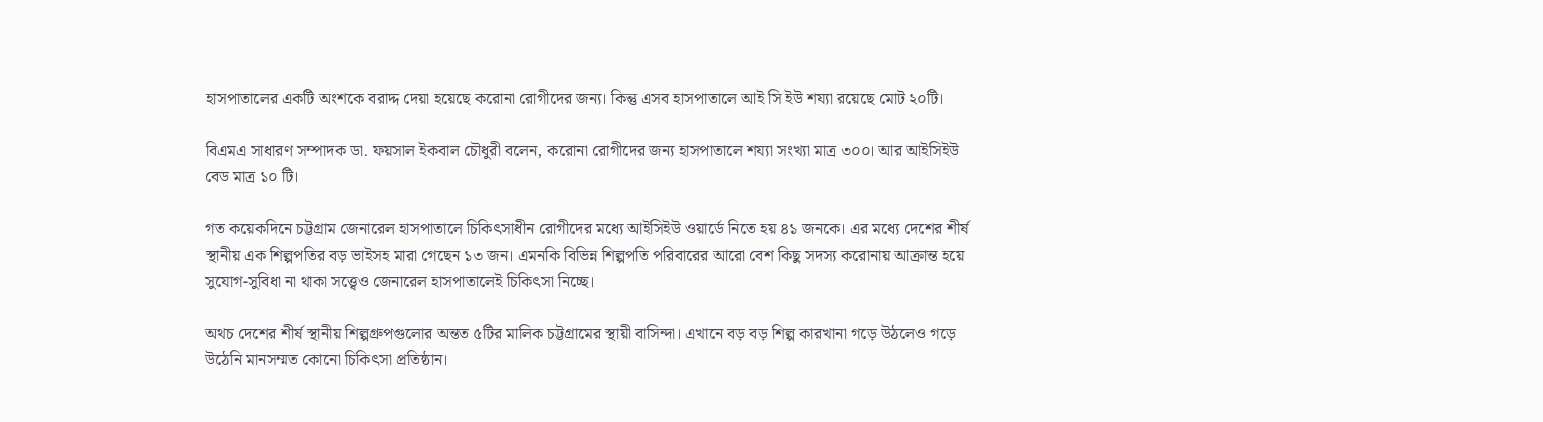হাসপাতালের একটি অংশকে বরাদ্দ দেয়া হয়েছে করোনা রোগীদের জন্য। কিন্তু এসব হাসপাতালে আই সি ইউ শয্যা রয়েছে মোট ২০টি।

বিএমএ সাধারণ সম্পাদক ডা. ফয়সাল ইকবাল চৌধুরী বলেন, করোনা রোগীদের জন্য হাসপাতালে শয্যা সংখ্যা মাত্র ৩০০। আর আইসিইউ বেড মাত্র ১০ টি।

গত কয়েকদিনে চট্টগ্রাম জেনারেল হাসপাতালে চিকিৎসাধীন রোগীদের মধ্যে আইসিইউ ওয়ার্ডে নিতে হয় ৪১ জনকে। এর মধ্যে দেশের শীর্ষ স্থানীয় এক শিল্পপতির বড় ভাইসহ মারা গেছেন ১৩ জন। এমনকি বিভিন্ন শিল্পপতি পরিবারের আরো বেশ কিছু সদস্য করোনায় আক্রান্ত হয়ে সুযোগ-সুবিধা না থাকা সত্ত্বেও জেনারেল হাসপাতালেই চিকিৎসা নিচ্ছে।

অথচ দেশের শীর্ষ স্থানীয় শিল্পগ্রুপগুলোর অন্তত ৫টির মালিক চট্টগ্রামের স্থায়ী বাসিন্দা। এখানে বড় বড় শিল্প কারখানা গড়ে উঠলেও গড়ে উঠেনি মানসম্মত কোনো চিকিৎসা প্রতিষ্ঠান।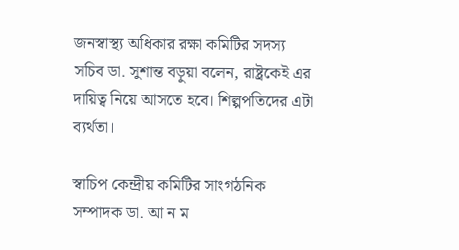জনস্বাস্থ্য অধিকার রক্ষা কমিটির সদস্য সচিব ডা. সুশান্ত বড়ুয়া বলেন, রাষ্ট্রকেই এর দায়িত্ব নিয়ে আসতে হবে। শিল্পপতিদের এটা ব্যর্থতা।

স্বাচিপ কেন্দ্রীয় কমিটির সাংগঠনিক সম্পাদক ডা. আ ন ম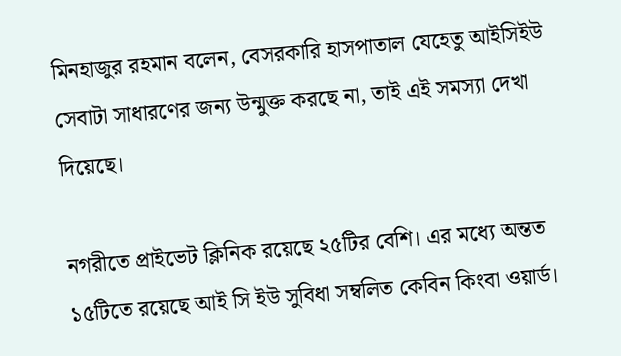মিনহাজুর রহমান বলেন, বেসরকারি হাসপাতাল যেহেতু আইসিইউ সেবাটা সাধারণের জন্য উন্মুক্ত করছে না, তাই এই সমস্যা দেখা দিয়েছে।

নগরীতে প্রাইভেট ক্লিনিক রয়েছে ২৫টির বেশি। এর মধ্যে অন্তত ১৫টিতে রয়েছে আই সি ইউ সুবিধা সম্বলিত কেবিন কিংবা ওয়ার্ড।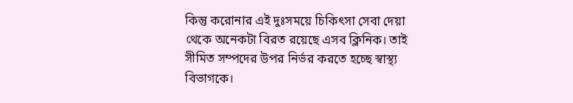কিন্তু করোনার এই দুঃসময়ে চিকিৎসা সেবা দেয়া থেকে অনেকটা বিরত রয়েছে এসব ক্লিনিক। তাই সীমিত সম্পদের উপর নির্ভর করতে হচ্ছে স্বাস্থ্য বিভাগকে।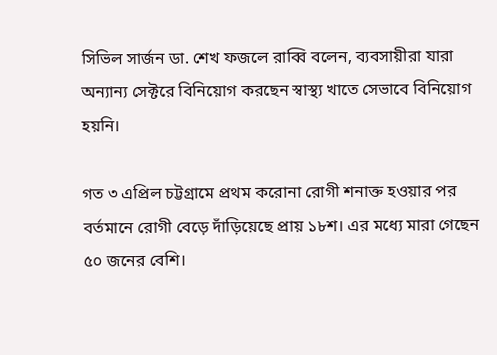সিভিল সার্জন ডা. শেখ ফজলে রাব্বি বলেন, ব্যবসায়ীরা যারা অন্যান্য সেক্টরে বিনিয়োগ করছেন স্বাস্থ্য খাতে সেভাবে বিনিয়োগ হয়নি।

গত ৩ এপ্রিল চট্টগ্রামে প্রথম করোনা রোগী শনাক্ত হওয়ার পর বর্তমানে রোগী বেড়ে দাঁড়িয়েছে প্রায় ১৮শ। এর মধ্যে মারা গেছেন ৫০ জনের বেশি।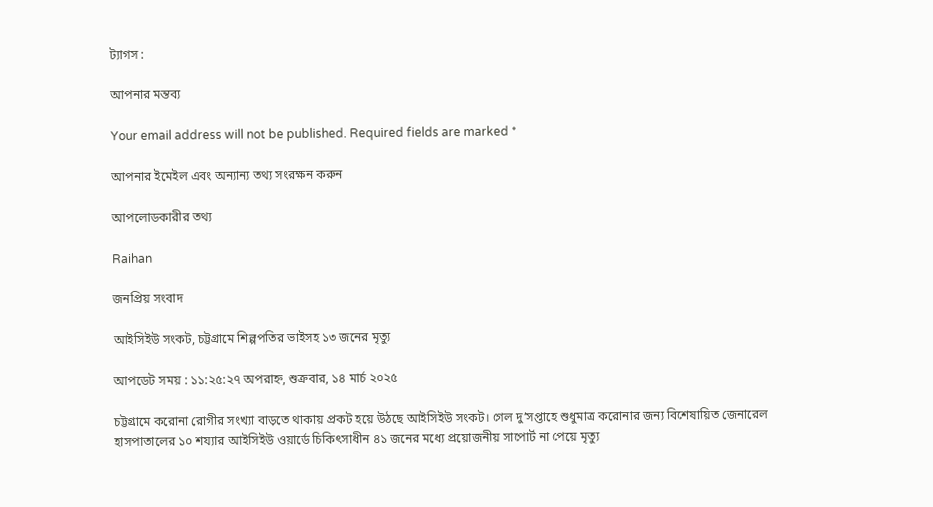ট্যাগস :

আপনার মন্তব্য

Your email address will not be published. Required fields are marked *

আপনার ইমেইল এবং অন্যান্য তথ্য সংরক্ষন করুন

আপলোডকারীর তথ্য

Raihan

জনপ্রিয় সংবাদ

আইসিইউ সংকট, চট্টগ্রামে শিল্পপতির ভাইসহ ১৩ জনের মৃত্যু

আপডেট সময় : ১১:২৫:২৭ অপরাহ্ন, শুক্রবার, ১৪ মার্চ ২০২৫

চট্টগ্রামে করোনা রোগীর সংখ্যা বাড়তে থাকায় প্রকট হয়ে উঠছে আইসিইউ সংকট। গেল দু’সপ্তাহে শুধুমাত্র করোনার জন্য বিশেষায়িত জেনারেল হাসপাতালের ১০ শয্যার আইসিইউ ওয়ার্ডে চিকিৎসাধীন ৪১ জনের মধ্যে প্রয়োজনীয় সাপোর্ট না পেয়ে মৃত্যু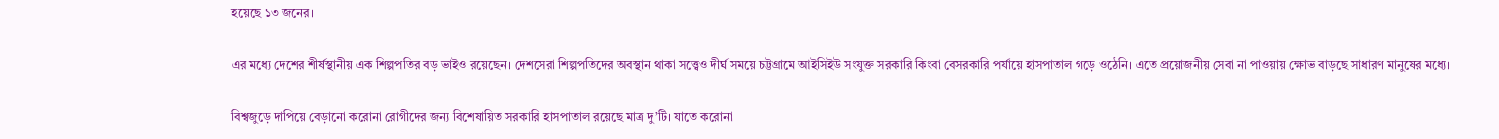হয়েছে ১৩ জনের।

এর মধ্যে দেশের শীর্ষস্থানীয় এক শিল্পপতির বড় ভাইও রয়েছেন। দেশসেরা শিল্পপতিদের অবস্থান থাকা সত্ত্বেও দীর্ঘ সময়ে চট্টগ্রামে আইসিইউ সংযুক্ত সরকারি কিংবা বেসরকারি পর্যায়ে হাসপাতাল গড়ে ওঠেনি। এতে প্রয়োজনীয় সেবা না পাওয়ায় ক্ষোভ বাড়ছে সাধারণ মানুষের মধ্যে।

বিশ্বজুড়ে দাপিয়ে বেড়ানো করোনা রোগীদের জন্য বিশেষায়িত সরকারি হাসপাতাল রয়েছে মাত্র দু’টি। যাতে করোনা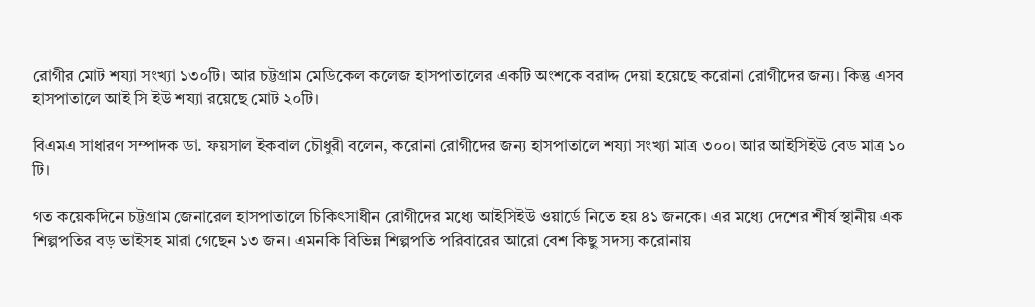রোগীর মোট শয্যা সংখ্যা ১৩০টি। আর চট্টগ্রাম মেডিকেল কলেজ হাসপাতালের একটি অংশকে বরাদ্দ দেয়া হয়েছে করোনা রোগীদের জন্য। কিন্তু এসব হাসপাতালে আই সি ইউ শয্যা রয়েছে মোট ২০টি।

বিএমএ সাধারণ সম্পাদক ডা. ফয়সাল ইকবাল চৌধুরী বলেন, করোনা রোগীদের জন্য হাসপাতালে শয্যা সংখ্যা মাত্র ৩০০। আর আইসিইউ বেড মাত্র ১০ টি।

গত কয়েকদিনে চট্টগ্রাম জেনারেল হাসপাতালে চিকিৎসাধীন রোগীদের মধ্যে আইসিইউ ওয়ার্ডে নিতে হয় ৪১ জনকে। এর মধ্যে দেশের শীর্ষ স্থানীয় এক শিল্পপতির বড় ভাইসহ মারা গেছেন ১৩ জন। এমনকি বিভিন্ন শিল্পপতি পরিবারের আরো বেশ কিছু সদস্য করোনায়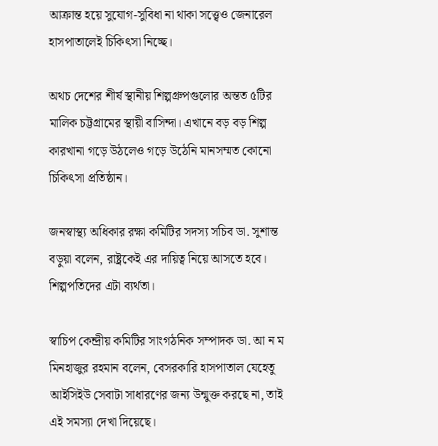আক্রান্ত হয়ে সুযোগ-সুবিধা না থাকা সত্ত্বেও জেনারেল হাসপাতালেই চিকিৎসা নিচ্ছে।

অথচ দেশের শীর্ষ স্থানীয় শিল্পগ্রুপগুলোর অন্তত ৫টির মালিক চট্টগ্রামের স্থায়ী বাসিন্দা। এখানে বড় বড় শিল্প কারখানা গড়ে উঠলেও গড়ে উঠেনি মানসম্মত কোনো চিকিৎসা প্রতিষ্ঠান।

জনস্বাস্থ্য অধিকার রক্ষা কমিটির সদস্য সচিব ডা. সুশান্ত বড়ুয়া বলেন, রাষ্ট্রকেই এর দায়িত্ব নিয়ে আসতে হবে। শিল্পপতিদের এটা ব্যর্থতা।

স্বাচিপ কেন্দ্রীয় কমিটির সাংগঠনিক সম্পাদক ডা. আ ন ম মিনহাজুর রহমান বলেন, বেসরকারি হাসপাতাল যেহেতু আইসিইউ সেবাটা সাধারণের জন্য উন্মুক্ত করছে না, তাই এই সমস্যা দেখা দিয়েছে।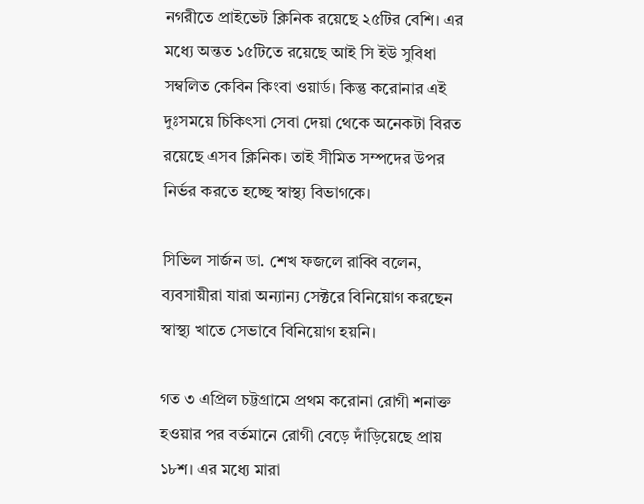নগরীতে প্রাইভেট ক্লিনিক রয়েছে ২৫টির বেশি। এর মধ্যে অন্তত ১৫টিতে রয়েছে আই সি ইউ সুবিধা সম্বলিত কেবিন কিংবা ওয়ার্ড। কিন্তু করোনার এই দুঃসময়ে চিকিৎসা সেবা দেয়া থেকে অনেকটা বিরত রয়েছে এসব ক্লিনিক। তাই সীমিত সম্পদের উপর নির্ভর করতে হচ্ছে স্বাস্থ্য বিভাগকে।

সিভিল সার্জন ডা. শেখ ফজলে রাব্বি বলেন, ব্যবসায়ীরা যারা অন্যান্য সেক্টরে বিনিয়োগ করছেন স্বাস্থ্য খাতে সেভাবে বিনিয়োগ হয়নি।

গত ৩ এপ্রিল চট্টগ্রামে প্রথম করোনা রোগী শনাক্ত হওয়ার পর বর্তমানে রোগী বেড়ে দাঁড়িয়েছে প্রায় ১৮শ। এর মধ্যে মারা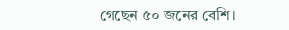গেছেন ৫০ জনের বেশি।